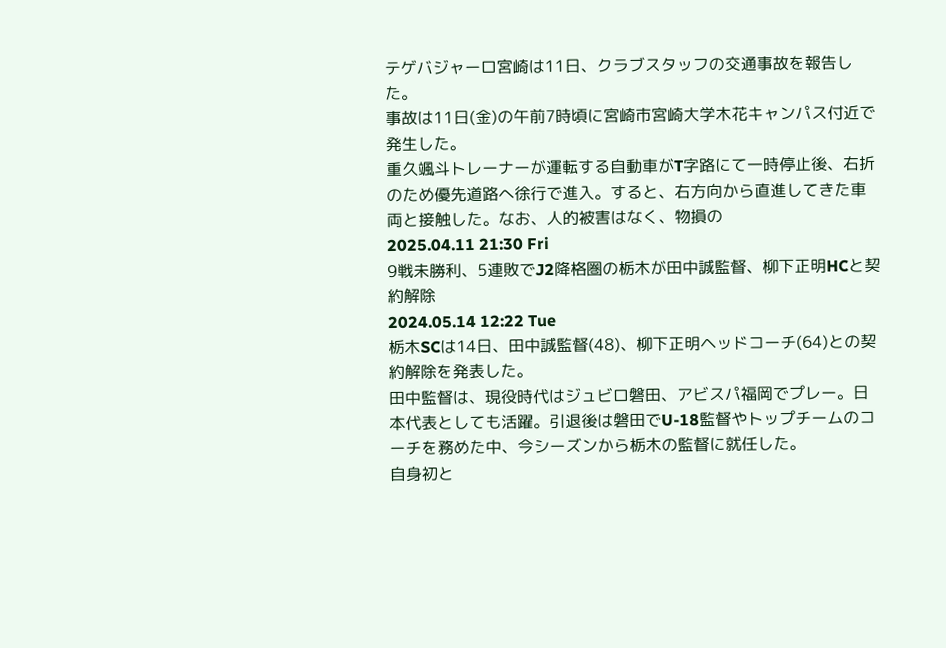テゲバジャーロ宮崎は11日、クラブスタッフの交通事故を報告した。
事故は11日(金)の午前7時頃に宮崎市宮崎大学木花キャンパス付近で発生した。
重久颯斗トレーナーが運転する自動車がT字路にて一時停止後、右折のため優先道路へ徐行で進入。すると、右方向から直進してきた車両と接触した。なお、人的被害はなく、物損の
2025.04.11 21:30 Fri
9戦未勝利、5連敗でJ2降格圏の栃木が田中誠監督、柳下正明HCと契約解除
2024.05.14 12:22 Tue
栃木SCは14日、田中誠監督(48)、柳下正明ヘッドコーチ(64)との契約解除を発表した。
田中監督は、現役時代はジュビロ磐田、アビスパ福岡でプレー。日本代表としても活躍。引退後は磐田でU-18監督やトップチームのコーチを務めた中、今シーズンから栃木の監督に就任した。
自身初と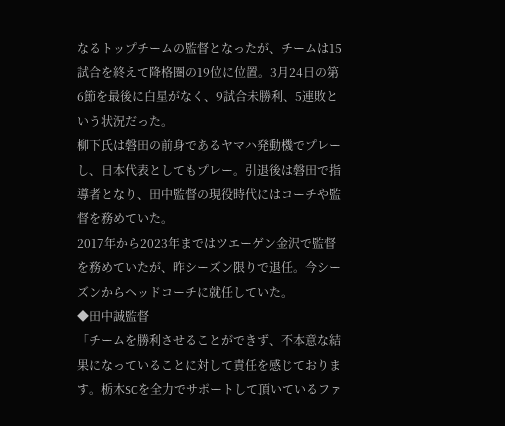なるトップチームの監督となったが、チームは15試合を終えて降格圏の19位に位置。3月24日の第6節を最後に白星がなく、9試合未勝利、5連敗という状況だった。
柳下氏は磐田の前身であるヤマハ発動機でプレーし、日本代表としてもプレー。引退後は磐田で指導者となり、田中監督の現役時代にはコーチや監督を務めていた。
2017年から2023年まではツエーゲン金沢で監督を務めていたが、昨シーズン限りで退任。今シーズンからヘッドコーチに就任していた。
◆田中誠監督
「チームを勝利させることができず、不本意な結果になっていることに対して責任を感じております。栃木SCを全力でサポートして頂いているファ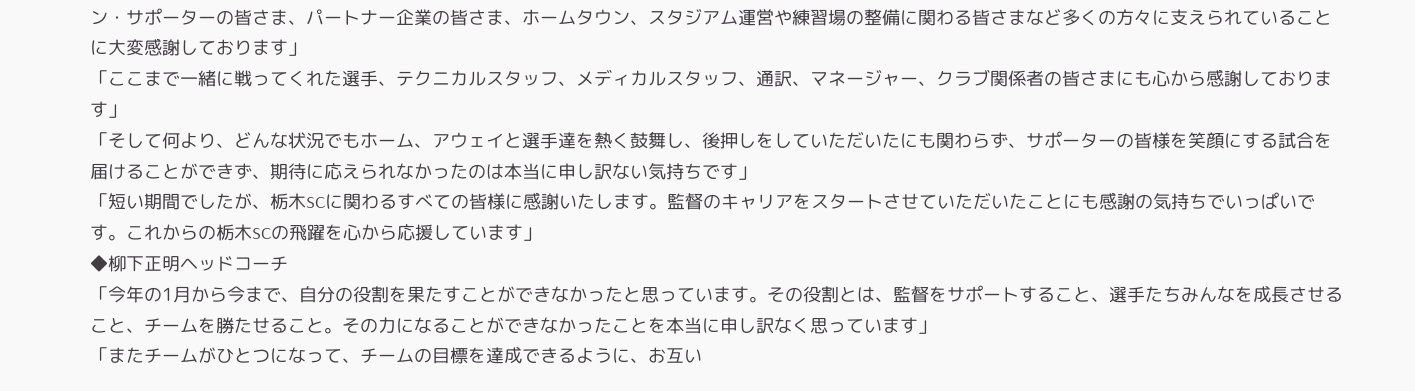ン・サポーターの皆さま、パートナー企業の皆さま、ホームタウン、スタジアム運営や練習場の整備に関わる皆さまなど多くの方々に支えられていることに大変感謝しております」
「ここまで一緒に戦ってくれた選手、テクニカルスタッフ、メディカルスタッフ、通訳、マネージャー、クラブ関係者の皆さまにも心から感謝しております」
「そして何より、どんな状況でもホーム、アウェイと選手達を熱く鼓舞し、後押しをしていただいたにも関わらず、サポーターの皆様を笑顔にする試合を届けることができず、期待に応えられなかったのは本当に申し訳ない気持ちです」
「短い期間でしたが、栃木SCに関わるすべての皆様に感謝いたします。監督のキャリアをスタートさせていただいたことにも感謝の気持ちでいっぱいです。これからの栃木SCの飛躍を心から応援しています」
◆柳下正明ヘッドコーチ
「今年の1月から今まで、自分の役割を果たすことができなかったと思っています。その役割とは、監督をサポートすること、選手たちみんなを成長させること、チームを勝たせること。その力になることができなかったことを本当に申し訳なく思っています」
「またチームがひとつになって、チームの目標を達成できるように、お互い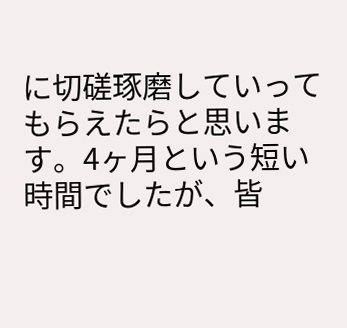に切磋琢磨していってもらえたらと思います。4ヶ月という短い時間でしたが、皆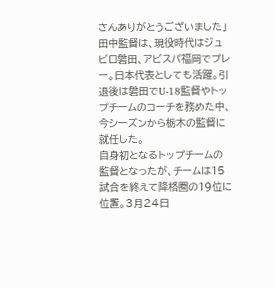さんありがとうございました」
田中監督は、現役時代はジュビロ磐田、アビスパ福岡でプレー。日本代表としても活躍。引退後は磐田でU-18監督やトップチームのコーチを務めた中、今シーズンから栃木の監督に就任した。
自身初となるトップチームの監督となったが、チームは15試合を終えて降格圏の19位に位置。3月24日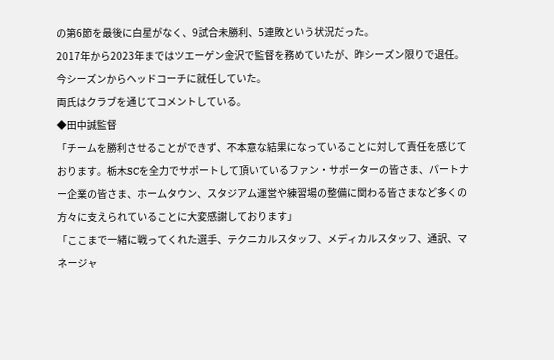の第6節を最後に白星がなく、9試合未勝利、5連敗という状況だった。
2017年から2023年まではツエーゲン金沢で監督を務めていたが、昨シーズン限りで退任。今シーズンからヘッドコーチに就任していた。
両氏はクラブを通じてコメントしている。
◆田中誠監督
「チームを勝利させることができず、不本意な結果になっていることに対して責任を感じております。栃木SCを全力でサポートして頂いているファン・サポーターの皆さま、パートナー企業の皆さま、ホームタウン、スタジアム運営や練習場の整備に関わる皆さまなど多くの方々に支えられていることに大変感謝しております」
「ここまで一緒に戦ってくれた選手、テクニカルスタッフ、メディカルスタッフ、通訳、マネージャ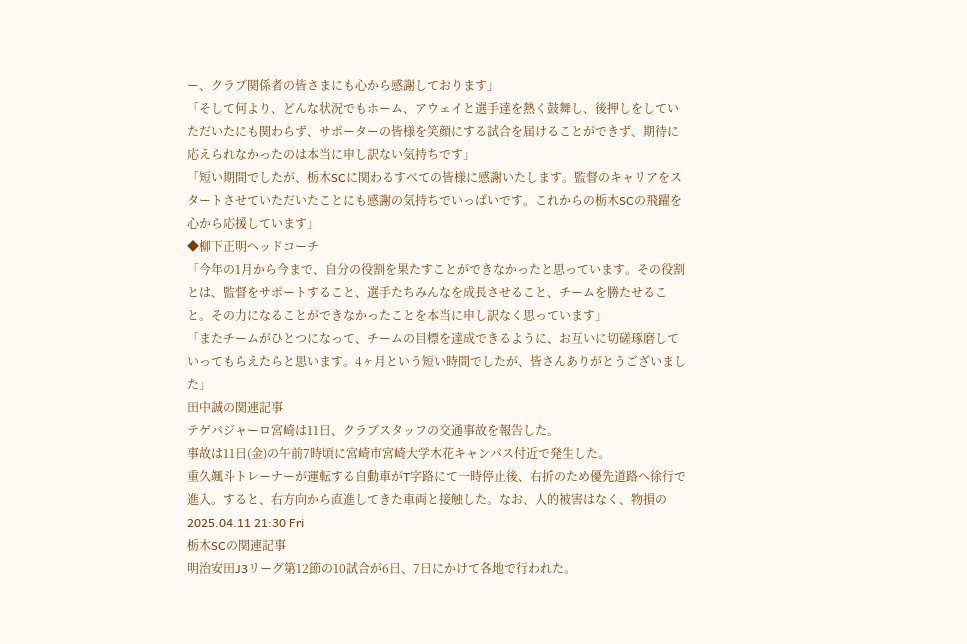ー、クラブ関係者の皆さまにも心から感謝しております」
「そして何より、どんな状況でもホーム、アウェイと選手達を熱く鼓舞し、後押しをしていただいたにも関わらず、サポーターの皆様を笑顔にする試合を届けることができず、期待に応えられなかったのは本当に申し訳ない気持ちです」
「短い期間でしたが、栃木SCに関わるすべての皆様に感謝いたします。監督のキャリアをスタートさせていただいたことにも感謝の気持ちでいっぱいです。これからの栃木SCの飛躍を心から応援しています」
◆柳下正明ヘッドコーチ
「今年の1月から今まで、自分の役割を果たすことができなかったと思っています。その役割とは、監督をサポートすること、選手たちみんなを成長させること、チームを勝たせること。その力になることができなかったことを本当に申し訳なく思っています」
「またチームがひとつになって、チームの目標を達成できるように、お互いに切磋琢磨していってもらえたらと思います。4ヶ月という短い時間でしたが、皆さんありがとうございました」
田中誠の関連記事
テゲバジャーロ宮崎は11日、クラブスタッフの交通事故を報告した。
事故は11日(金)の午前7時頃に宮崎市宮崎大学木花キャンパス付近で発生した。
重久颯斗トレーナーが運転する自動車がT字路にて一時停止後、右折のため優先道路へ徐行で進入。すると、右方向から直進してきた車両と接触した。なお、人的被害はなく、物損の
2025.04.11 21:30 Fri
栃木SCの関連記事
明治安田J3リーグ第12節の10試合が6日、7日にかけて各地で行われた。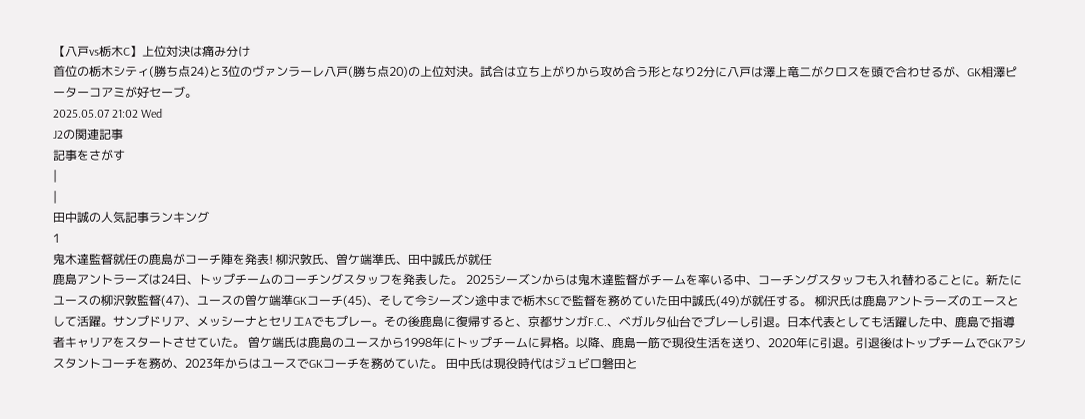【八戸vs栃木C】上位対決は痛み分け
首位の栃木シティ(勝ち点24)と3位のヴァンラーレ八戸(勝ち点20)の上位対決。試合は立ち上がりから攻め合う形となり2分に八戸は澤上竜二がクロスを頭で合わせるが、GK相澤ピーターコアミが好セーブ。
2025.05.07 21:02 Wed
J2の関連記事
記事をさがす
|
|
田中誠の人気記事ランキング
1
鬼木達監督就任の鹿島がコーチ陣を発表! 柳沢敦氏、曽ケ端準氏、田中誠氏が就任
鹿島アントラーズは24日、トップチームのコーチングスタッフを発表した。 2025シーズンからは鬼木達監督がチームを率いる中、コーチングスタッフも入れ替わることに。新たにユースの柳沢敦監督(47)、ユースの曽ケ端準GKコーチ(45)、そして今シーズン途中まで栃木SCで監督を務めていた田中誠氏(49)が就任する。 柳沢氏は鹿島アントラーズのエースとして活躍。サンプドリア、メッシーナとセリエAでもプレー。その後鹿島に復帰すると、京都サンガF.C.、ベガルタ仙台でプレーし引退。日本代表としても活躍した中、鹿島で指導者キャリアをスタートさせていた。 曽ケ端氏は鹿島のユースから1998年にトップチームに昇格。以降、鹿島一筋で現役生活を送り、2020年に引退。引退後はトップチームでGKアシスタントコーチを務め、2023年からはユースでGKコーチを務めていた。 田中氏は現役時代はジュビロ磐田と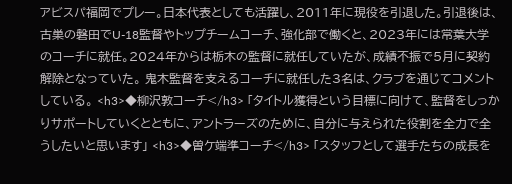アビスパ福岡でプレー。日本代表としても活躍し、2011年に現役を引退した。引退後は、古巣の磐田でU-18監督やトップチームコーチ、強化部で働くと、2023年には常葉大学のコーチに就任。2024年からは栃木の監督に就任していたが、成績不振で5月に契約解除となっていた。 鬼木監督を支えるコーチに就任した3名は、クラブを通じてコメントしている。 <h3>◆柳沢敦コーチ</h3> 「タイトル獲得という目標に向けて、監督をしっかりサポートしていくとともに、アントラーズのために、自分に与えられた役割を全力で全うしたいと思います」 <h3>◆曽ケ端準コーチ</h3> 「スタッフとして選手たちの成長を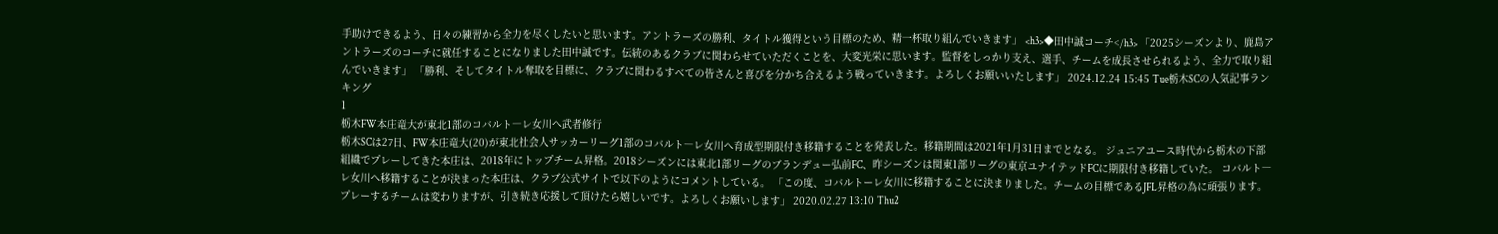手助けできるよう、日々の練習から全力を尽くしたいと思います。アントラーズの勝利、タイトル獲得という目標のため、精一杯取り組んでいきます」 <h3>◆田中誠コーチ</h3> 「2025シーズンより、鹿島アントラーズのコーチに就任することになりました田中誠です。伝統のあるクラブに関わらせていただくことを、大変光栄に思います。監督をしっかり支え、選手、チームを成長させられるよう、全力で取り組んでいきます」 「勝利、そしてタイトル奪取を目標に、クラブに関わるすべての皆さんと喜びを分かち合えるよう戦っていきます。よろしくお願いいたします」 2024.12.24 15:45 Tue栃木SCの人気記事ランキング
1
栃木FW本庄竜大が東北1部のコバルト―レ女川へ武者修行
栃木SCは27日、FW本庄竜大(20)が東北社会人サッカーリーグ1部のコバルト―レ女川へ育成型期限付き移籍することを発表した。移籍期間は2021年1月31日までとなる。 ジュニアユース時代から栃木の下部組織でプレーしてきた本庄は、2018年にトップチーム昇格。2018シーズンには東北1部リーグのブランデュー弘前FC、昨シーズンは関東1部リーグの東京ユナイテッドFCに期限付き移籍していた。 コバルト―レ女川へ移籍することが決まった本庄は、クラブ公式サイトで以下のようにコメントしている。 「この度、コバルトーレ女川に移籍することに決まりました。チームの目標であるJFL昇格の為に頑張ります。プレーするチームは変わりますが、引き続き応援して頂けたら嬉しいです。よろしくお願いします」 2020.02.27 13:10 Thu2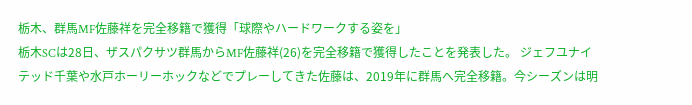栃木、群馬MF佐藤祥を完全移籍で獲得「球際やハードワークする姿を」
栃木SCは28日、ザスパクサツ群馬からMF佐藤祥(26)を完全移籍で獲得したことを発表した。 ジェフユナイテッド千葉や水戸ホーリーホックなどでプレーしてきた佐藤は、2019年に群馬へ完全移籍。今シーズンは明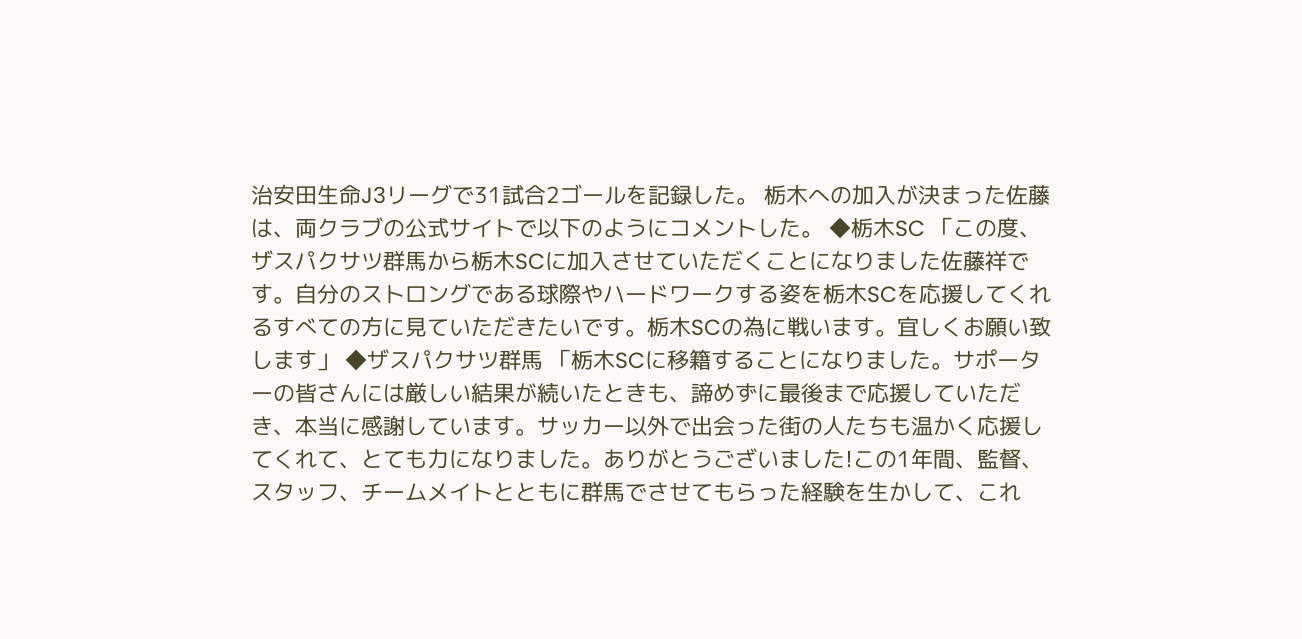治安田生命J3リーグで31試合2ゴールを記録した。 栃木への加入が決まった佐藤は、両クラブの公式サイトで以下のようにコメントした。 ◆栃木SC 「この度、ザスパクサツ群馬から栃木SCに加入させていただくことになりました佐藤祥です。自分のストロングである球際やハードワークする姿を栃木SCを応援してくれるすべての方に見ていただきたいです。栃木SCの為に戦います。宜しくお願い致します」 ◆ザスパクサツ群馬 「栃木SCに移籍することになりました。サポーターの皆さんには厳しい結果が続いたときも、諦めずに最後まで応援していただき、本当に感謝しています。サッカー以外で出会った街の人たちも温かく応援してくれて、とても力になりました。ありがとうございました!この1年間、監督、スタッフ、チームメイトとともに群馬でさせてもらった経験を生かして、これ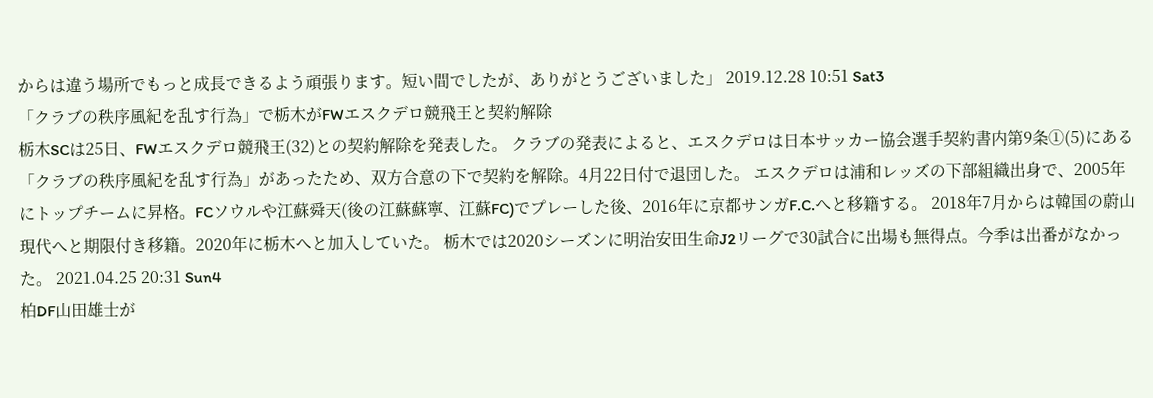からは違う場所でもっと成長できるよう頑張ります。短い間でしたが、ありがとうございました」 2019.12.28 10:51 Sat3
「クラブの秩序風紀を乱す行為」で栃木がFWエスクデロ競飛王と契約解除
栃木SCは25日、FWエスクデロ競飛王(32)との契約解除を発表した。 クラブの発表によると、エスクデロは日本サッカー協会選手契約書内第9条①(5)にある「クラブの秩序風紀を乱す行為」があったため、双方合意の下で契約を解除。4月22日付で退団した。 エスクデロは浦和レッズの下部組織出身で、2005年にトップチームに昇格。FCソウルや江蘇舜天(後の江蘇蘇寧、江蘇FC)でプレーした後、2016年に京都サンガF.C.へと移籍する。 2018年7月からは韓国の蔚山現代へと期限付き移籍。2020年に栃木へと加入していた。 栃木では2020シーズンに明治安田生命J2リーグで30試合に出場も無得点。今季は出番がなかった。 2021.04.25 20:31 Sun4
柏DF山田雄士が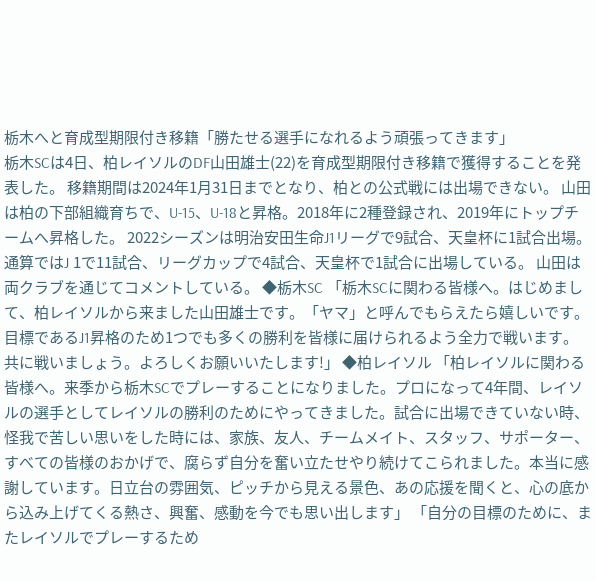栃木へと育成型期限付き移籍「勝たせる選手になれるよう頑張ってきます」
栃木SCは4日、柏レイソルのDF山田雄士(22)を育成型期限付き移籍で獲得することを発表した。 移籍期間は2024年1月31日までとなり、柏との公式戦には出場できない。 山田は柏の下部組織育ちで、U-15、U-18と昇格。2018年に2種登録され、2019年にトップチームへ昇格した。 2022シーズンは明治安田生命J1リーグで9試合、天皇杯に1試合出場。通算ではJ 1で11試合、リーグカップで4試合、天皇杯で1試合に出場している。 山田は両クラブを通じてコメントしている。 ◆栃木SC 「栃木SCに関わる皆様へ。はじめまして、柏レイソルから来ました山田雄士です。「ヤマ」と呼んでもらえたら嬉しいです。目標であるJ1昇格のため1つでも多くの勝利を皆様に届けられるよう全力で戦います。共に戦いましょう。よろしくお願いいたします!」 ◆柏レイソル 「柏レイソルに関わる皆様へ。来季から栃木SCでプレーすることになりました。プロになって4年間、レイソルの選手としてレイソルの勝利のためにやってきました。試合に出場できていない時、怪我で苦しい思いをした時には、家族、友人、チームメイト、スタッフ、サポーター、すべての皆様のおかげで、腐らず自分を奮い立たせやり続けてこられました。本当に感謝しています。日立台の雰囲気、ピッチから見える景色、あの応援を聞くと、心の底から込み上げてくる熱さ、興奮、感動を今でも思い出します」 「自分の目標のために、またレイソルでプレーするため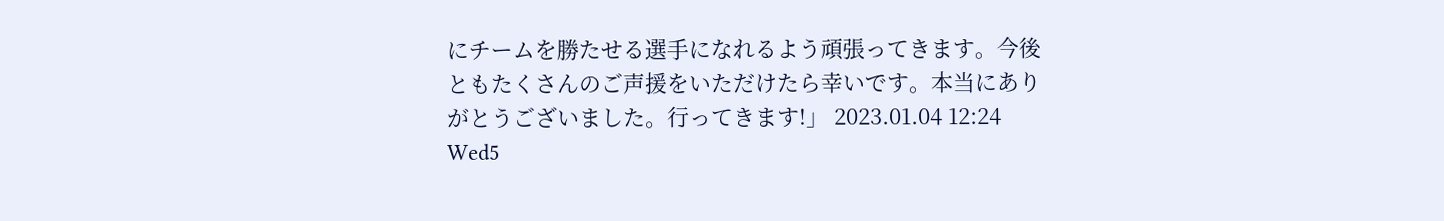にチームを勝たせる選手になれるよう頑張ってきます。今後ともたくさんのご声援をいただけたら幸いです。本当にありがとうございました。行ってきます!」 2023.01.04 12:24 Wed5